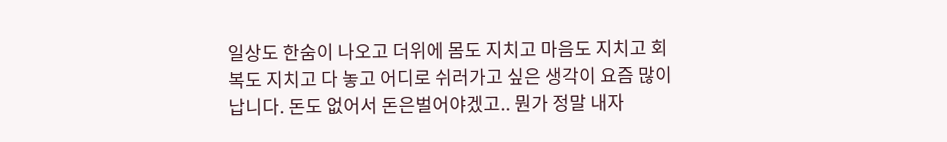일상도 한숨이 나오고 더위에 몸도 지치고 마음도 지치고 회복도 지치고 다 놓고 어디로 쉬러가고 싶은 생각이 요즘 많이 납니다. 돈도 없어서 돈은벌어야겠고.. 뭔가 정말 내자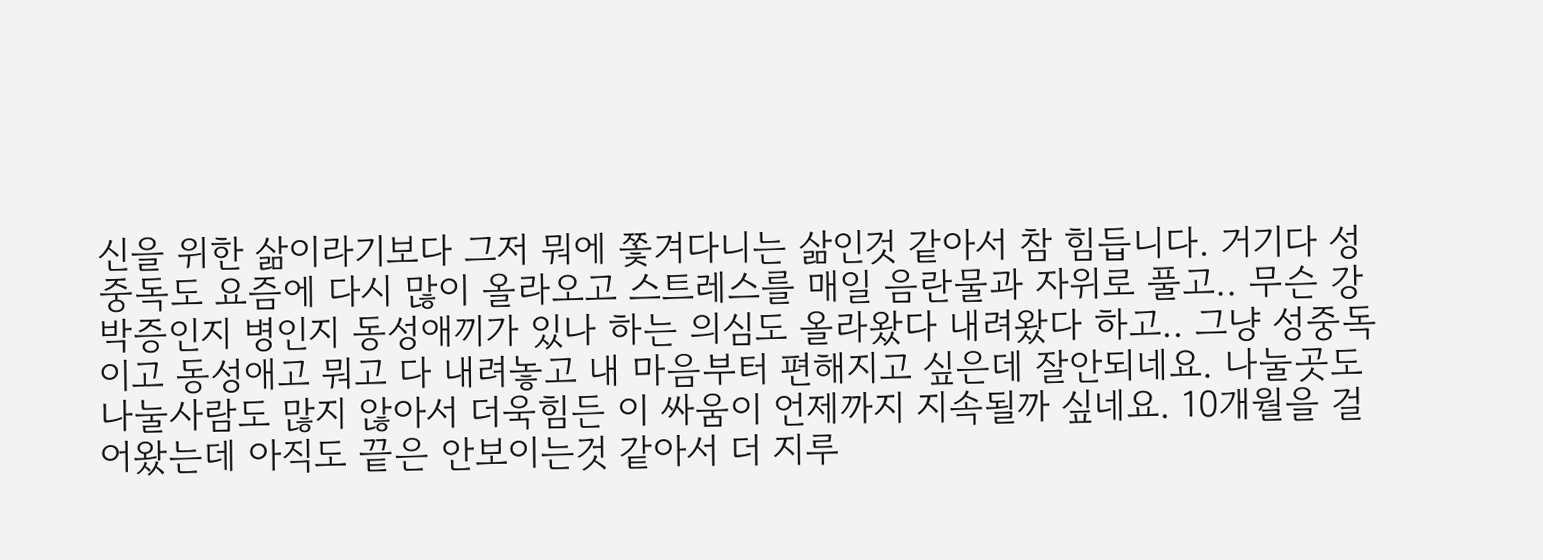신을 위한 삶이라기보다 그저 뭐에 쫓겨다니는 삶인것 같아서 참 힘듭니다. 거기다 성중독도 요즘에 다시 많이 올라오고 스트레스를 매일 음란물과 자위로 풀고.. 무슨 강박증인지 병인지 동성애끼가 있나 하는 의심도 올라왔다 내려왔다 하고.. 그냥 성중독이고 동성애고 뭐고 다 내려놓고 내 마음부터 편해지고 싶은데 잘안되네요. 나눌곳도 나눌사람도 많지 않아서 더욱힘든 이 싸움이 언제까지 지속될까 싶네요. 10개월을 걸어왔는데 아직도 끝은 안보이는것 같아서 더 지루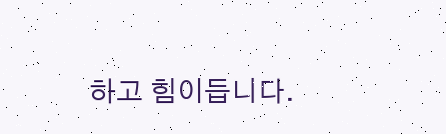하고 힘이듭니다.